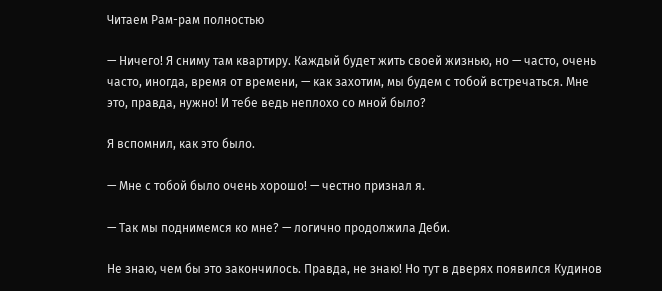Читаем Рам-рам полностью

— Ничего! Я сниму там квартиру. Каждый будет жить своей жизнью, но — часто, очень часто, иногда, время от времени, — как захотим, мы будем с тобой встречаться. Мне это, правда, нужно! И тебе ведь неплохо со мной было?

Я вспомнил, как это было.

— Мне с тобой было очень хорошо! — честно признал я.

— Так мы поднимемся ко мне? — логично продолжила Деби.

Не знаю, чем бы это закончилось. Правда, не знаю! Но тут в дверях появился Кудинов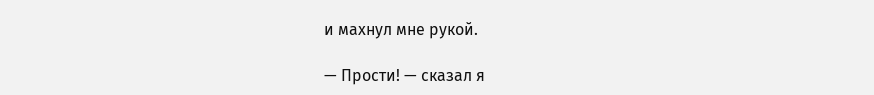и махнул мне рукой.

— Прости! — сказал я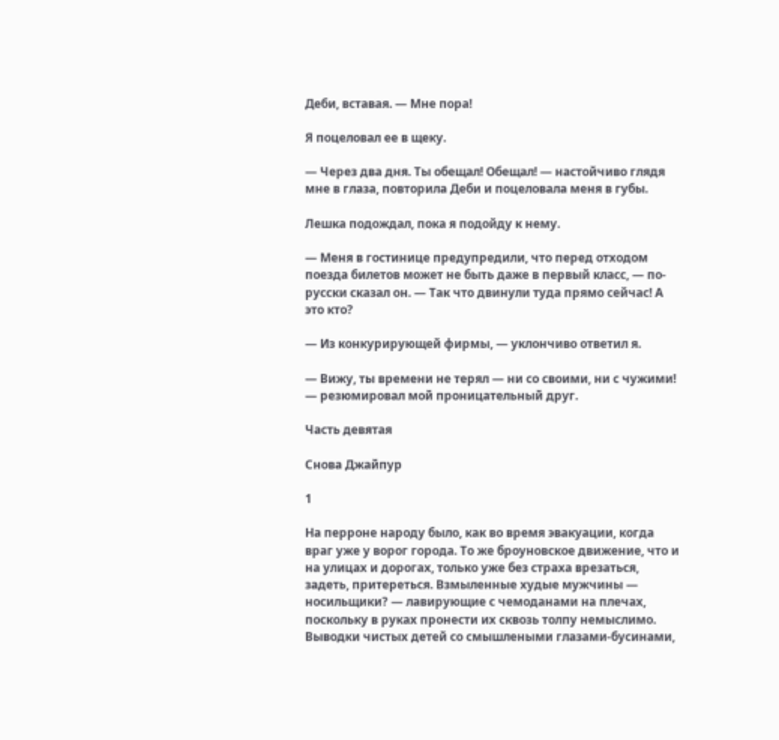Деби, вставая. — Мне пора!

Я поцеловал ее в щеку.

— Через два дня. Ты обещал! Обещал! — настойчиво глядя мне в глаза, повторила Деби и поцеловала меня в губы.

Лешка подождал, пока я подойду к нему.

— Меня в гостинице предупредили, что перед отходом поезда билетов может не быть даже в первый класс, — по-русски сказал он. — Так что двинули туда прямо сейчас! А это кто?

— Из конкурирующей фирмы, — уклончиво ответил я.

— Вижу, ты времени не терял — ни со своими, ни с чужими! — резюмировал мой проницательный друг.

Часть девятая

Снова Джайпур

1

На перроне народу было, как во время эвакуации, когда враг уже у ворог города. То же броуновское движение, что и на улицах и дорогах, только уже без страха врезаться, задеть, притереться. Взмыленные худые мужчины — носильщики? — лавирующие с чемоданами на плечах, поскольку в руках пронести их сквозь толпу немыслимо. Выводки чистых детей со смышлеными глазами-бусинами,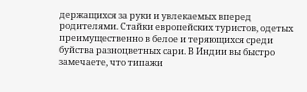держащихся за руки и увлекаемых вперед родителями. Стайки европейских туристов, одетых преимущественно в белое и теряющихся среди буйства разноцветных сари. В Индии вы быстро замечаете, что типажи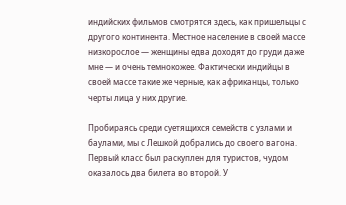индийских фильмов смотрятся здесь, как пришельцы с другого континента. Местное население в своей массе низкорослое — женщины едва доходят до груди даже мне — и очень темнокожее. Фактически индийцы в своей массе такие же черные, как африканцы, только черты лица у них другие.

Пробираясь среди суетящихся семейств с узлами и баулами, мы с Лешкой добрались до своего вагона. Первый класс был раскуплен для туристов, чудом оказалось два билета во второй. У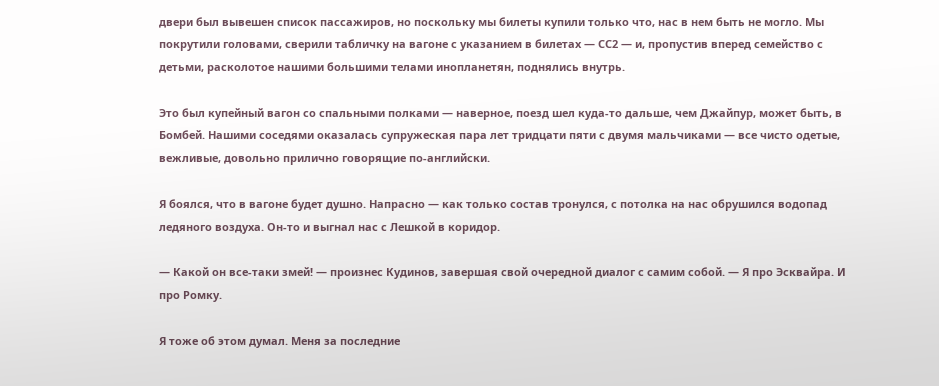двери был вывешен список пассажиров, но поскольку мы билеты купили только что, нас в нем быть не могло. Мы покрутили головами, сверили табличку на вагоне с указанием в билетах — СС2 — и, пропустив вперед семейство с детьми, расколотое нашими большими телами инопланетян, поднялись внутрь.

Это был купейный вагон со спальными полками — наверное, поезд шел куда-то дальше, чем Джайпур, может быть, в Бомбей. Нашими соседями оказалась супружеская пара лет тридцати пяти с двумя мальчиками — все чисто одетые, вежливые, довольно прилично говорящие по-английски.

Я боялся, что в вагоне будет душно. Напрасно — как только состав тронулся, с потолка на нас обрушился водопад ледяного воздуха. Он-то и выгнал нас с Лешкой в коридор.

— Какой он все-таки змей! — произнес Кудинов, завершая свой очередной диалог с самим собой. — Я про Эсквайра. И про Ромку.

Я тоже об этом думал. Меня за последние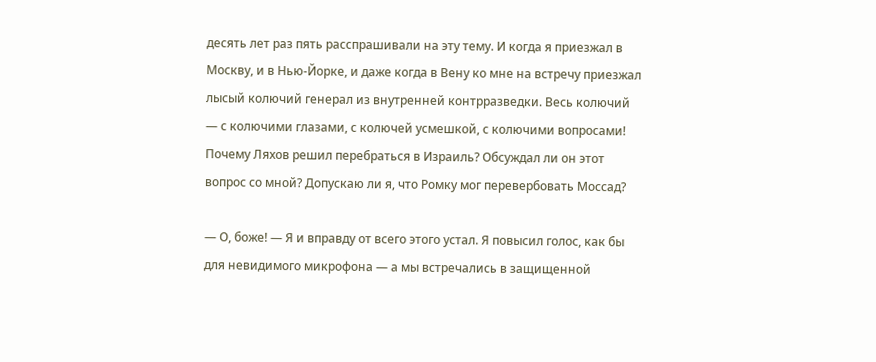десять лет раз пять расспрашивали на эту тему. И когда я приезжал в Москву, и в Нью-Йорке, и даже когда в Вену ко мне на встречу приезжал лысый колючий генерал из внутренней контрразведки. Весь колючий — с колючими глазами, с колючей усмешкой, с колючими вопросами! Почему Ляхов решил перебраться в Израиль? Обсуждал ли он этот вопрос со мной? Допускаю ли я, что Ромку мог перевербовать Моссад?

— О, боже! — Я и вправду от всего этого устал. Я повысил голос, как бы для невидимого микрофона — а мы встречались в защищенной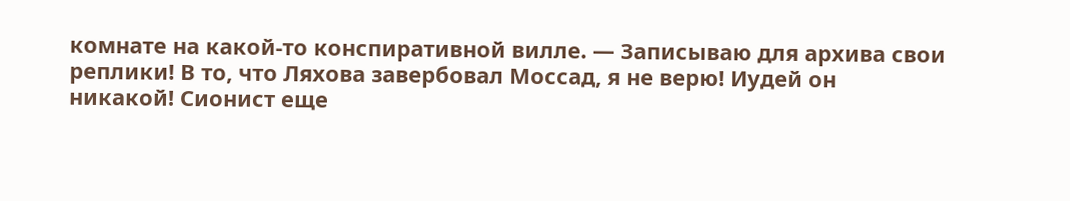комнате на какой-то конспиративной вилле. — Записываю для архива свои реплики! В то, что Ляхова завербовал Моссад, я не верю! Иудей он никакой! Сионист еще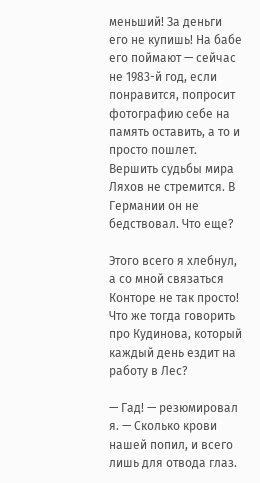меньший! За деньги его не купишь! На бабе его поймают — сейчас не 1983-й год, если понравится, попросит фотографию себе на память оставить, а то и просто пошлет. Вершить судьбы мира Ляхов не стремится. В Германии он не бедствовал. Что еще?

Этого всего я хлебнул, а со мной связаться Конторе не так просто! Что же тогда говорить про Кудинова, который каждый день ездит на работу в Лес?

— Гад! — резюмировал я. — Сколько крови нашей попил, и всего лишь для отвода глаз.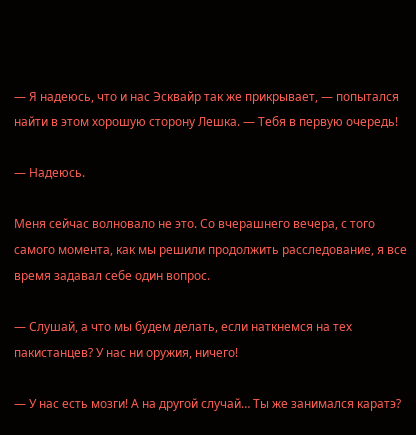— Я надеюсь, что и нас Эсквайр так же прикрывает, — попытался найти в этом хорошую сторону Лешка. — Тебя в первую очередь!

— Надеюсь.

Меня сейчас волновало не это. Со вчерашнего вечера, с того самого момента, как мы решили продолжить расследование, я все время задавал себе один вопрос.

— Слушай, а что мы будем делать, если наткнемся на тех пакистанцев? У нас ни оружия, ничего!

— У нас есть мозги! А на другой случай… Ты же занимался каратэ?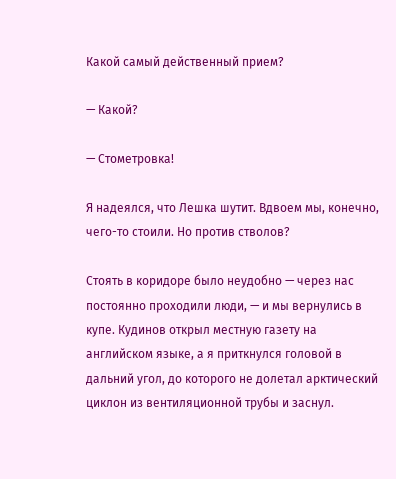Какой самый действенный прием?

— Какой?

— Стометровка!

Я надеялся, что Лешка шутит. Вдвоем мы, конечно, чего-то стоили. Но против стволов?

Стоять в коридоре было неудобно — через нас постоянно проходили люди, — и мы вернулись в купе. Кудинов открыл местную газету на английском языке, а я приткнулся головой в дальний угол, до которого не долетал арктический циклон из вентиляционной трубы и заснул.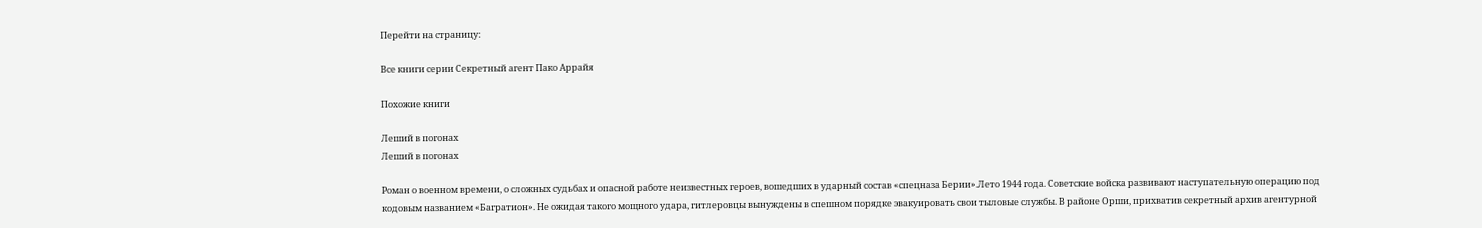Перейти на страницу:

Все книги серии Секретный агент Пако Аррайя

Похожие книги

Леший в погонах
Леший в погонах

Роман о военном времени, о сложных судьбах и опасной работе неизвестных героев, вошедших в ударный состав «спецназа Берии».Лето 1944 года. Советские войска развивают наступательную операцию под кодовым названием «Багратион». Не ожидая такого мощного удара, гитлеровцы вынуждены в спешном порядке эвакуировать свои тыловые службы. В районе Орши, прихватив секретный архив агентурной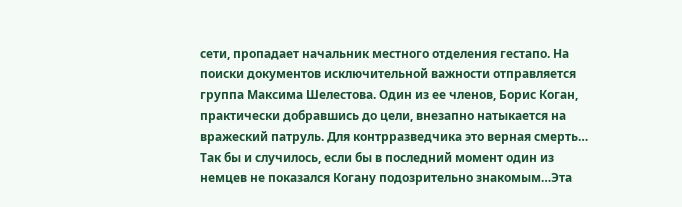сети, пропадает начальник местного отделения гестапо. На поиски документов исключительной важности отправляется группа Максима Шелестова. Один из ее членов, Борис Коган, практически добравшись до цели, внезапно натыкается на вражеский патруль. Для контрразведчика это верная смерть… Так бы и случилось, если бы в последний момент один из немцев не показался Когану подозрительно знакомым…Эта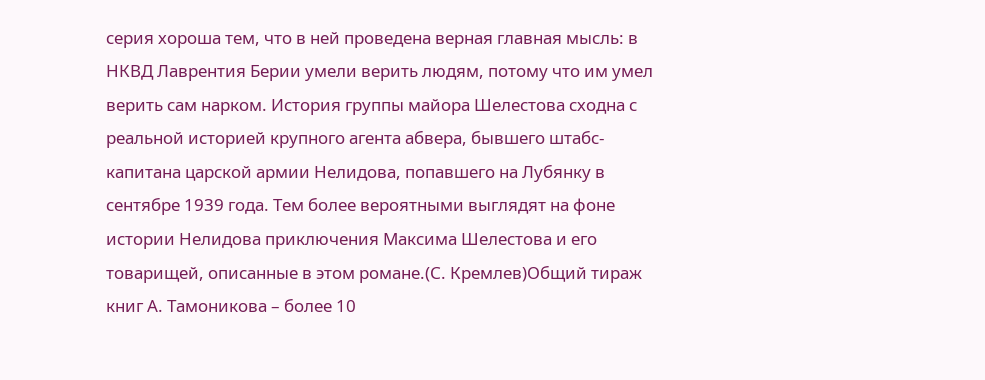серия хороша тем, что в ней проведена верная главная мысль: в НКВД Лаврентия Берии умели верить людям, потому что им умел верить сам нарком. История группы майора Шелестова сходна с реальной историей крупного агента абвера, бывшего штабс-капитана царской армии Нелидова, попавшего на Лубянку в сентябре 1939 года. Тем более вероятными выглядят на фоне истории Нелидова приключения Максима Шелестова и его товарищей, описанные в этом романе.(С. Кремлев)Общий тираж книг А. Тамоникова – более 10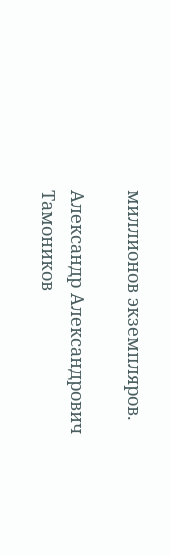миллионов экземпляров.

Александр Александрович Тамоников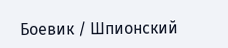Боевик / Шпионский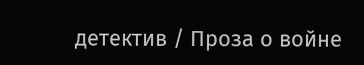детектив / Проза о войне